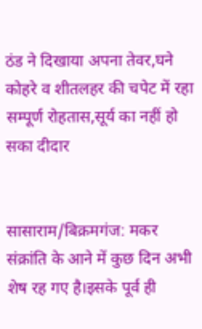ठंड ने दिखाया अपना तेवर,घने कोहरे व शीतलहर की चपेट में रहा सम्पूर्ण रोहतास,सूर्य का नहीं हो सका दीदार


सासाराम/बिक्रमगंज: मकर संक्रांति के आने में कुछ दिन अभी शेष रह गए है।इसके पूर्व ही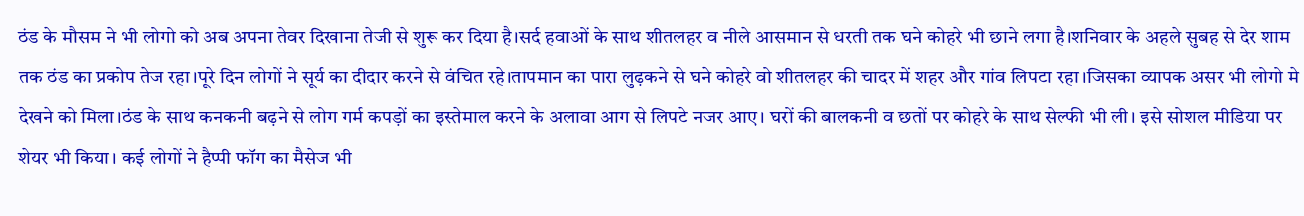ठंड के मौसम ने भी लोगो को अब अपना तेवर दिखाना तेजी से शुरू कर दिया है।सर्द हवाओं के साथ शीतलहर व नीले आसमान से धरती तक घने कोहरे भी छाने लगा है।शनिवार के अहले सुबह से देर शाम तक ठंड का प्रकोप तेज रहा।पूरे दिन लोगों ने सूर्य का दीदार करने से वंचित रहे।तापमान का पारा लुढ़कने से घने कोहरे वो शीतलहर की चादर में शहर और गांव लिपटा रहा।जिसका व्यापक असर भी लोगो मे देखने को मिला।ठंड के साथ कनकनी बढ़ने से लोग गर्म कपड़ों का इस्तेमाल करने के अलावा आग से लिपटे नजर आए। घरों की बालकनी व छतों पर कोहरे के साथ सेल्फी भी ली। इसे सोशल मीडिया पर शेयर भी किया। कई लोगों ने हैप्पी फॉग का मैसेज भी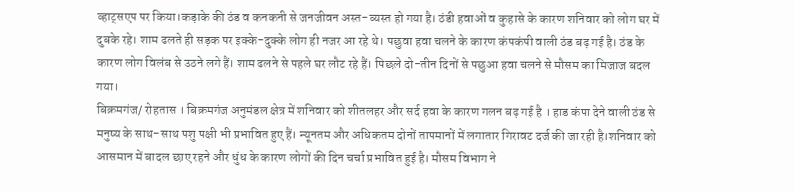व्हाट्सएप पर किया।कड़ाके की ठंड व कनकनी से जनजीवन अस्त-व्यस्त हो गया है। ठंडी हवाओं व कुहासे के कारण शनिवार को लोग घर में दुबके रहे। शाम ढलते ही सड़क पर इक्के-दुक्के लोग ही नजर आ रहे थे। पछुवा हवा चलने के कारण कंपकंपी वाली ठंड बढ़ गई है। ठंड के कारण लोग विलंब से उठने लगे हैं। शाम ढलने से पहले घर लौट रहे हैं। पिछले दो-तीन दिनों से पछुआ हवा चलने से मौसम का मिजाज बदल गया।
बिक्रमगंज/ रोहतास । बिक्रमगंज अनुमंडल क्षेत्र में शनिवार को शीतलहर और सर्द हवा के कारण गलन बढ़ गई है । हाड कंपा देने वाली ठंड से मनुष्य के साथ-साथ पशु पक्षी भी प्रभावित हुए हैं। न्यूनतम और अधिकतम दोनों तापमानों में लगातार गिरावट दर्ज की जा रही है।शनिवार को आसमान में बादल छाए रहने और धुंध के कारण लोगों की दिन चर्चा प्रभावित हुई है। मौसम विभाग ने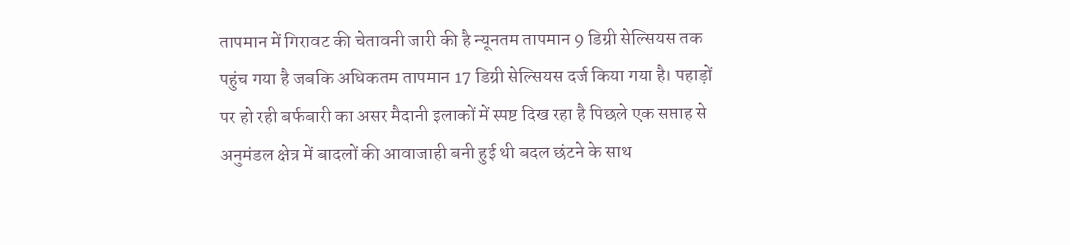तापमान में गिरावट की चेतावनी जारी की है न्यूनतम तापमान 9 डिग्री सेल्सियस तक पहुंच गया है जबकि अधिकतम तापमान 17 डिग्री सेल्सियस दर्ज किया गया है। पहाड़ों पर हो रही बर्फबारी का असर मैदानी इलाकों में स्पष्ट दिख रहा है पिछले एक सप्ताह से अनुमंडल क्षेत्र में बादलों की आवाजाही बनी हुई थी बदल छंटने के साथ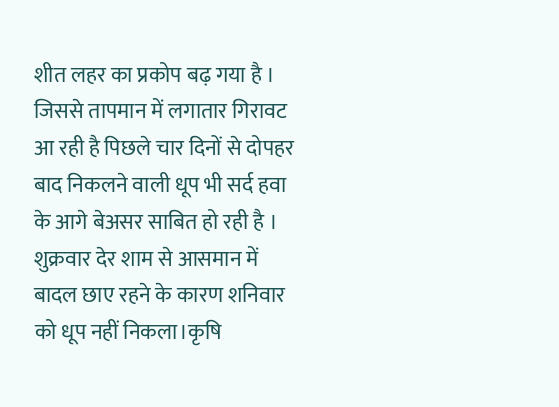शीत लहर का प्रकोप बढ़ गया है । जिससे तापमान में लगातार गिरावट आ रही है पिछले चार दिनों से दोपहर बाद निकलने वाली धूप भी सर्द हवा के आगे बेअसर साबित हो रही है । शुक्रवार देर शाम से आसमान में बादल छाए रहने के कारण शनिवार को धूप नहीं निकला।कृषि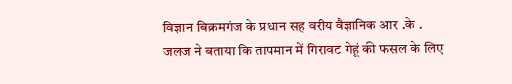विज्ञान बिक्रमगंज के प्रधान सह वरीय वैज्ञानिक आर .के . जलज ने बताया कि तापमान में गिरावट गेहूं की फसल के लिए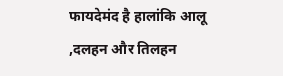फायदेमंद है हालांकि आलू ,दलहन और तिलहन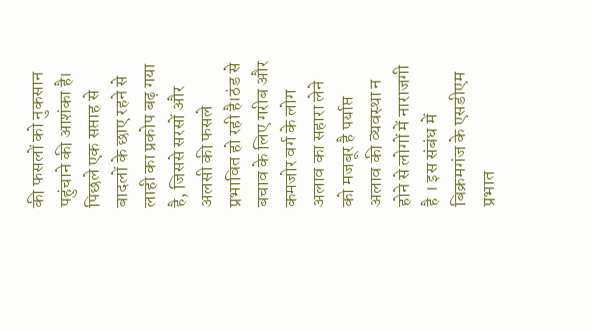की फसलों को नुकसान पहुंचाने की आशंका है। पिछले एक सप्ताह से बादलों के छाए रहने से लाही का प्रकोप बढ़ गया है, जिससे सरसों और अलसी की फसले प्रभावित हो रही है।ठंड से बचाव के लिए गरीब और कमजोर वर्ग के लोग अलाव का सहारा लेने को मजबूर है पर्याप्त अलाव की व्यवस्था न होने से लोगों में नाराजगी है । इस संबंध में बिक्रमगंज के एसडीएम प्रभात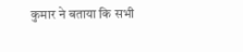कुमार ने बताया कि सभी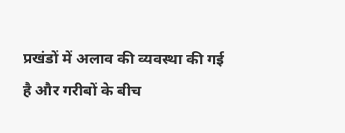प्रखंडों में अलाव की व्यवस्था की गई है और गरीबों के बीच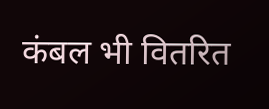कंबल भी वितरित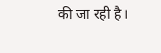की जा रही है।